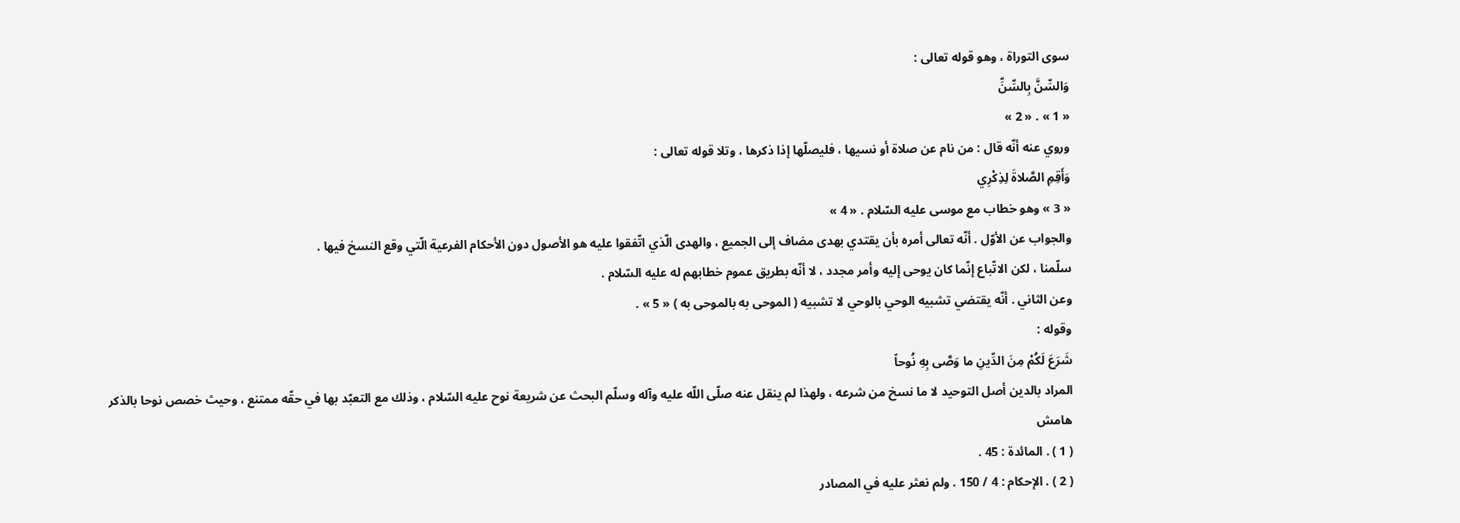سوى التوراة ، وهو قوله تعالى :
وَالسِّنَّ بِالسِّنِّ
« 1 » . « 2 »
وروي عنه أنّه قال : من نام عن صلاة أو نسيها ، فليصلّها إذا ذكرها ، وتلا قوله تعالى :
وَأَقِمِ الصَّلاةَ لِذِكْرِي
« 3 » وهو خطاب مع موسى عليه السّلام . « 4 »
والجواب عن الأوّل . أنّه تعالى أمره بأن يقتدي بهدى مضاف إلى الجميع ، والهدى الّذي اتّفقوا عليه هو الأصول دون الأحكام الفرعية الّتي وقع النسخ فيها .
سلّمنا ، لكن الاتّباع إنّما كان يوحى إليه وأمر مجدد ، لا أنّه بطريق عموم خطابهم له عليه السّلام .
وعن الثاني . أنّه يقتضي تشبيه الوحي بالوحي لا تشبيه ( الموحى به بالموحى به ) « 5 » .
وقوله :
شَرَعَ لَكُمْ مِنَ الدِّينِ ما وَصَّى بِهِ نُوحاً
المراد بالدين أصل التوحيد لا ما نسخ من شرعه ، ولهذا لم ينقل عنه صلّى اللّه عليه وآله وسلّم البحث عن شريعة نوح عليه السّلام ، وذلك مع التعبّد بها في حقّه ممتنع ، وحيث خصص نوحا بالذكر
هامش
( 1 ) . المائدة : 45 .
( 2 ) . الإحكام : 4 / 150 . ولم نعثر عليه في المصادر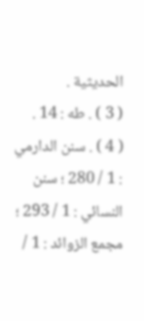الحديثية .
( 3 ) . طه : 14 .
( 4 ) . سنن الدارمي : 1 / 280 ؛ سنن النسائي : 1 / 293 ؛ مجمع الزوائد : 1 /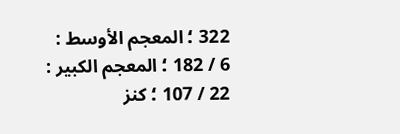322 ؛ المعجم الأوسط :
6 / 182 ؛ المعجم الكبير : 22 / 107 ؛ كنز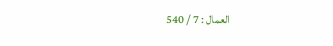العمال : 7 / 540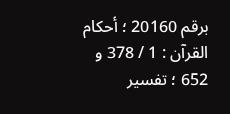برقم 20160 ؛ أحكام القرآن : 1 / 378 و 652 ؛ تفسير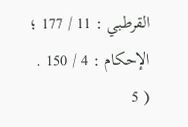القرطبي : 11 / 177 ؛ الإحكام : 4 / 150 .
( 5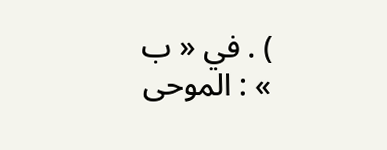) . في « ب » : الموحى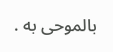بالموحى به .